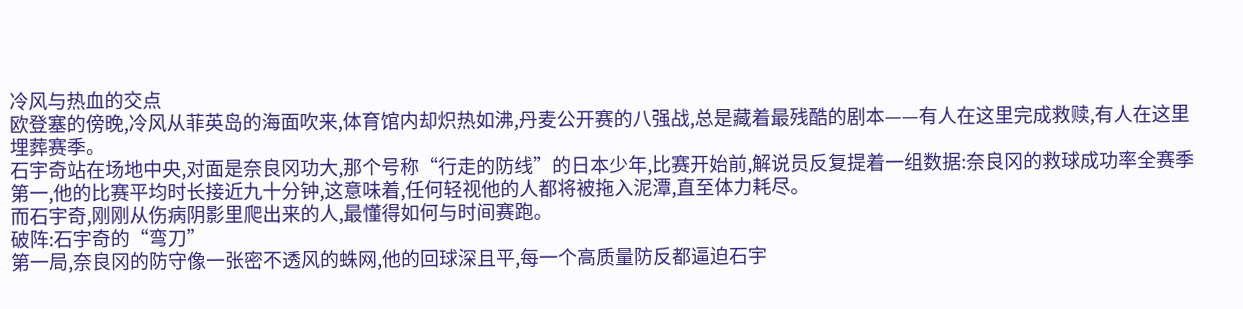冷风与热血的交点
欧登塞的傍晚,冷风从菲英岛的海面吹来,体育馆内却炽热如沸,丹麦公开赛的八强战,总是藏着最残酷的剧本——有人在这里完成救赎,有人在这里埋葬赛季。
石宇奇站在场地中央,对面是奈良冈功大,那个号称“行走的防线”的日本少年,比赛开始前,解说员反复提着一组数据:奈良冈的救球成功率全赛季第一,他的比赛平均时长接近九十分钟,这意味着,任何轻视他的人都将被拖入泥潭,直至体力耗尽。
而石宇奇,刚刚从伤病阴影里爬出来的人,最懂得如何与时间赛跑。
破阵:石宇奇的“弯刀”
第一局,奈良冈的防守像一张密不透风的蛛网,他的回球深且平,每一个高质量防反都逼迫石宇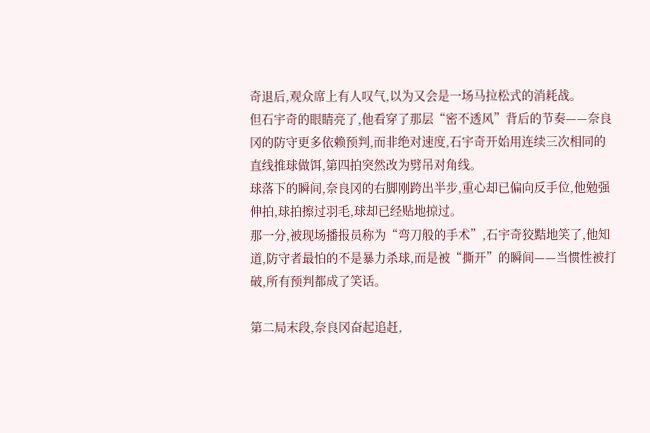奇退后,观众席上有人叹气,以为又会是一场马拉松式的消耗战。
但石宇奇的眼睛亮了,他看穿了那层“密不透风”背后的节奏——奈良冈的防守更多依赖预判,而非绝对速度,石宇奇开始用连续三次相同的直线推球做饵,第四拍突然改为劈吊对角线。
球落下的瞬间,奈良冈的右脚刚跨出半步,重心却已偏向反手位,他勉强伸拍,球拍擦过羽毛,球却已经贴地掠过。
那一分,被现场播报员称为“弯刀般的手术”,石宇奇狡黠地笑了,他知道,防守者最怕的不是暴力杀球,而是被“撕开”的瞬间——当惯性被打破,所有预判都成了笑话。

第二局末段,奈良冈奋起追赶,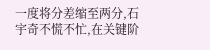一度将分差缩至两分,石宇奇不慌不忙,在关键阶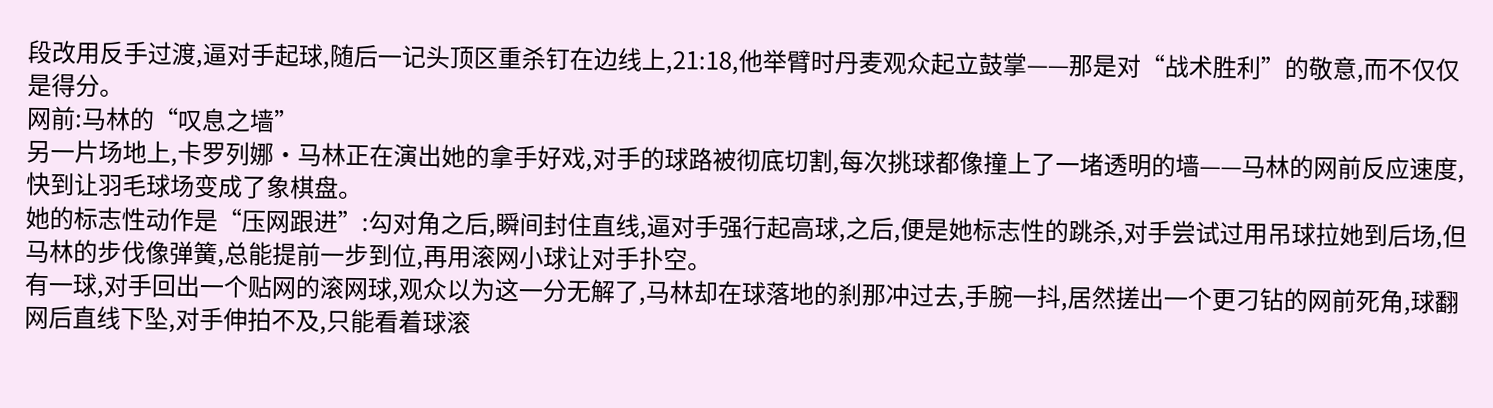段改用反手过渡,逼对手起球,随后一记头顶区重杀钉在边线上,21:18,他举臂时丹麦观众起立鼓掌——那是对“战术胜利”的敬意,而不仅仅是得分。
网前:马林的“叹息之墙”
另一片场地上,卡罗列娜·马林正在演出她的拿手好戏,对手的球路被彻底切割,每次挑球都像撞上了一堵透明的墙——马林的网前反应速度,快到让羽毛球场变成了象棋盘。
她的标志性动作是“压网跟进”:勾对角之后,瞬间封住直线,逼对手强行起高球,之后,便是她标志性的跳杀,对手尝试过用吊球拉她到后场,但马林的步伐像弹簧,总能提前一步到位,再用滚网小球让对手扑空。
有一球,对手回出一个贴网的滚网球,观众以为这一分无解了,马林却在球落地的刹那冲过去,手腕一抖,居然搓出一个更刁钻的网前死角,球翻网后直线下坠,对手伸拍不及,只能看着球滚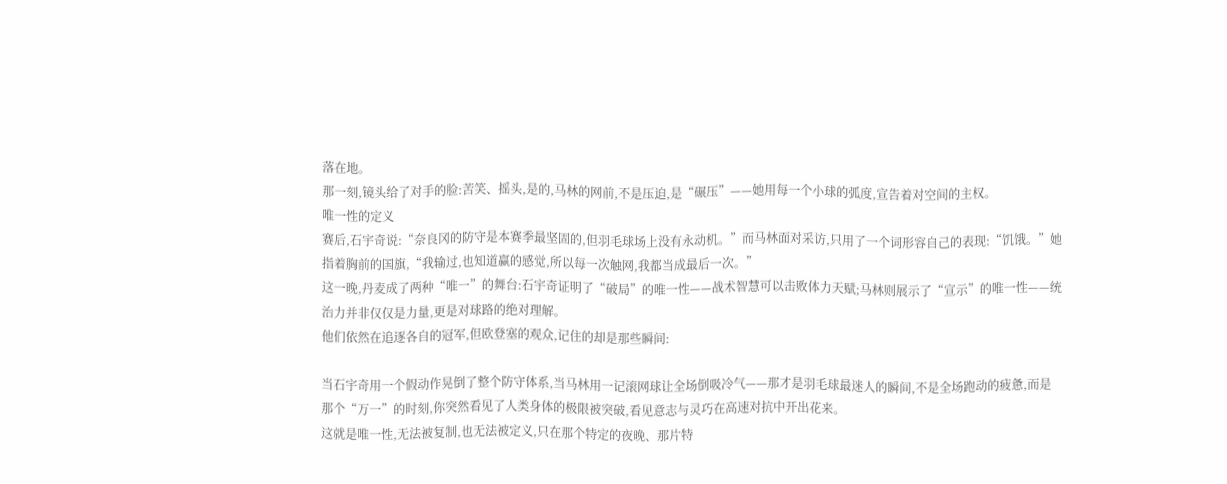落在地。
那一刻,镜头给了对手的脸:苦笑、摇头,是的,马林的网前,不是压迫,是“碾压”——她用每一个小球的弧度,宣告着对空间的主权。
唯一性的定义
赛后,石宇奇说:“奈良冈的防守是本赛季最坚固的,但羽毛球场上没有永动机。”而马林面对采访,只用了一个词形容自己的表现:“饥饿。”她指着胸前的国旗,“我输过,也知道赢的感觉,所以每一次触网,我都当成最后一次。”
这一晚,丹麦成了两种“唯一”的舞台:石宇奇证明了“破局”的唯一性——战术智慧可以击败体力天赋;马林则展示了“宣示”的唯一性——统治力并非仅仅是力量,更是对球路的绝对理解。
他们依然在追逐各自的冠军,但欧登塞的观众,记住的却是那些瞬间:

当石宇奇用一个假动作晃倒了整个防守体系,当马林用一记滚网球让全场倒吸冷气——那才是羽毛球最迷人的瞬间,不是全场跑动的疲惫,而是那个“万一”的时刻,你突然看见了人类身体的极限被突破,看见意志与灵巧在高速对抗中开出花来。
这就是唯一性,无法被复制,也无法被定义,只在那个特定的夜晚、那片特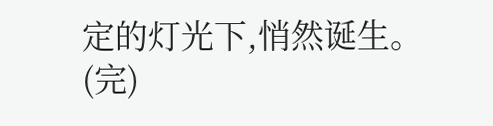定的灯光下,悄然诞生。
(完)